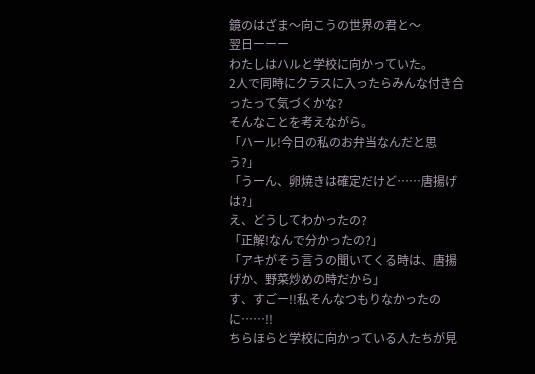鏡のはざま〜向こうの世界の君と〜
翌日ーーー
わたしはハルと学校に向かっていた。
2人で同時にクラスに入ったらみんな付き合ったって気づくかな?
そんなことを考えながら。
「ハール!今日の私のお弁当なんだと思う?」
「うーん、卵焼きは確定だけど……唐揚げは?」
え、どうしてわかったの?
「正解!なんで分かったの?」
「アキがそう言うの聞いてくる時は、唐揚げか、野菜炒めの時だから」
す、すごー!!私そんなつもりなかったのに……!!
ちらほらと学校に向かっている人たちが見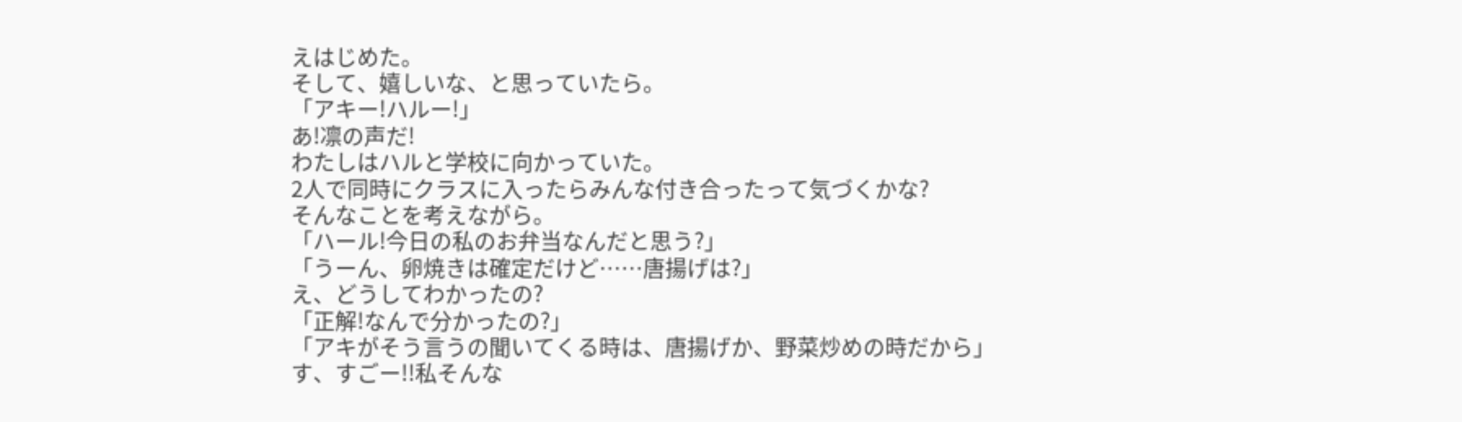えはじめた。
そして、嬉しいな、と思っていたら。
「アキー!ハルー!」
あ!凛の声だ!
わたしはハルと学校に向かっていた。
2人で同時にクラスに入ったらみんな付き合ったって気づくかな?
そんなことを考えながら。
「ハール!今日の私のお弁当なんだと思う?」
「うーん、卵焼きは確定だけど……唐揚げは?」
え、どうしてわかったの?
「正解!なんで分かったの?」
「アキがそう言うの聞いてくる時は、唐揚げか、野菜炒めの時だから」
す、すごー!!私そんな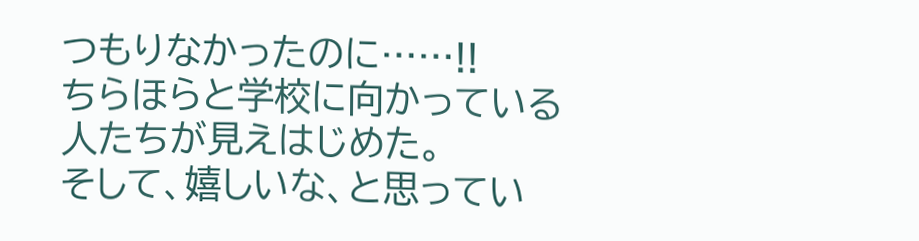つもりなかったのに……!!
ちらほらと学校に向かっている人たちが見えはじめた。
そして、嬉しいな、と思ってい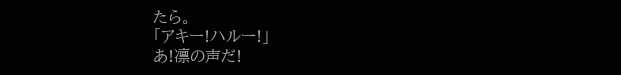たら。
「アキー!ハルー!」
あ!凛の声だ!